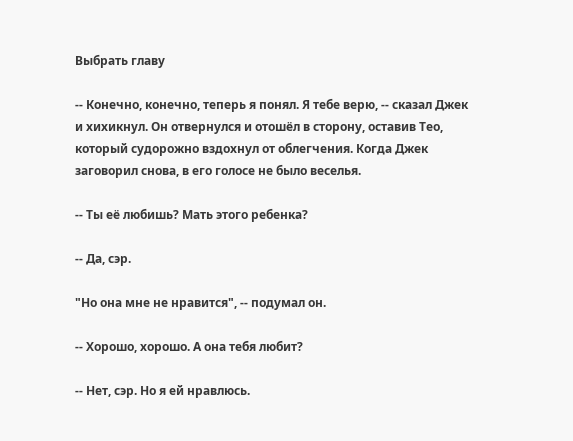Выбрать главу

-- Конечно, конечно, теперь я понял. Я тебе верю, -- сказал Джек и хихикнул. Он отвернулся и отошёл в сторону, оставив Тео, который судорожно вздохнул от облегчения. Когда Джек заговорил снова, в его голосе не было веселья.

-- Ты её любишь? Мать этого ребенка?

-- Да, сэр.

"Но она мне не нравится", -- подумал он.

-- Хорошо, хорошо. А она тебя любит?

-- Нет, сэр. Но я ей нравлюсь.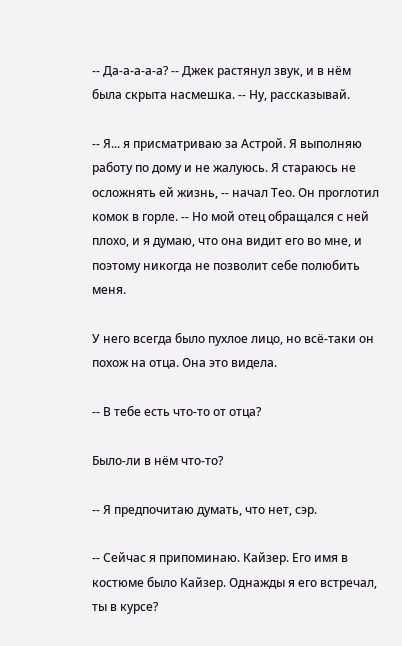-- Да-а-а-а-а? -- Джек растянул звук, и в нём была скрыта насмешка. -- Ну, рассказывай.

-- Я... я присматриваю за Астрой. Я выполняю работу по дому и не жалуюсь. Я стараюсь не осложнять ей жизнь, -- начал Тео. Он проглотил комок в горле. -- Но мой отец обращался с ней плохо, и я думаю, что она видит его во мне, и поэтому никогда не позволит себе полюбить меня.

У него всегда было пухлое лицо, но всё-таки он похож на отца. Она это видела.

-- В тебе есть что-то от отца?

Было-ли в нём что-то?

-- Я предпочитаю думать, что нет, сэр.

-- Сейчас я припоминаю. Кайзер. Его имя в костюме было Кайзер. Однажды я его встречал, ты в курсе?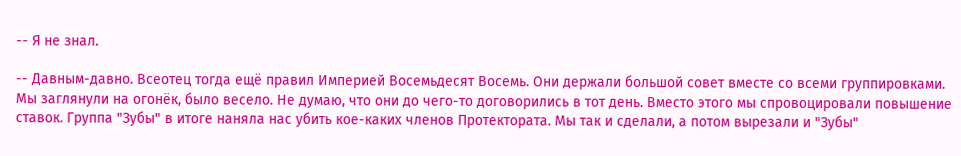-- Я не знал.

-- Давным-давно. Всеотец тогда ещё правил Империей Восемьдесят Восемь. Они держали большой совет вместе со всеми группировками. Мы заглянули на огонёк, было весело. Не думаю, что они до чего-то договорились в тот день. Вместо этого мы спровоцировали повышение ставок. Группа "Зубы" в итоге наняла нас убить кое-каких членов Протектората. Мы так и сделали, а потом вырезали и "Зубы"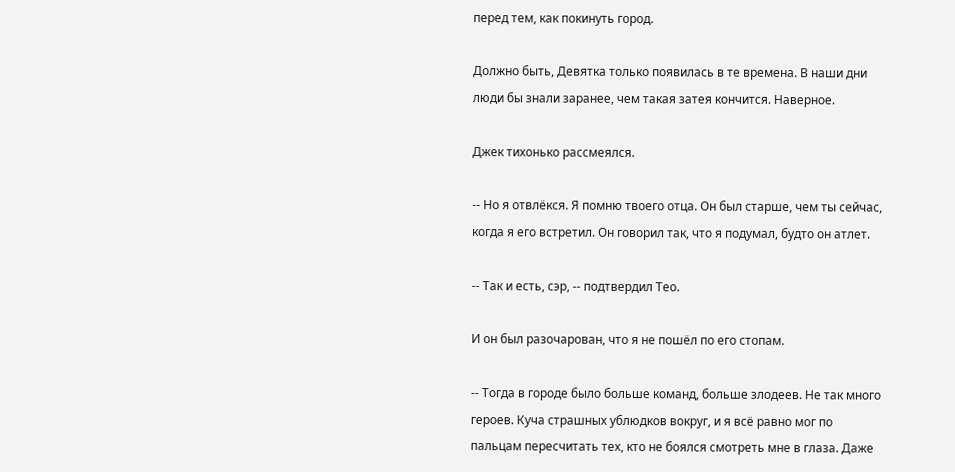перед тем, как покинуть город.

Должно быть, Девятка только появилась в те времена. В наши дни люди бы знали заранее, чем такая затея кончится. Наверное.

Джек тихонько рассмеялся.

-- Но я отвлёкся. Я помню твоего отца. Он был старше, чем ты сейчас, когда я его встретил. Он говорил так, что я подумал, будто он атлет.

-- Так и есть, сэр, -- подтвердил Тео.

И он был разочарован, что я не пошёл по его стопам.

-- Тогда в городе было больше команд, больше злодеев. Не так много героев. Куча страшных ублюдков вокруг, и я всё равно мог по пальцам пересчитать тех, кто не боялся смотреть мне в глаза. Даже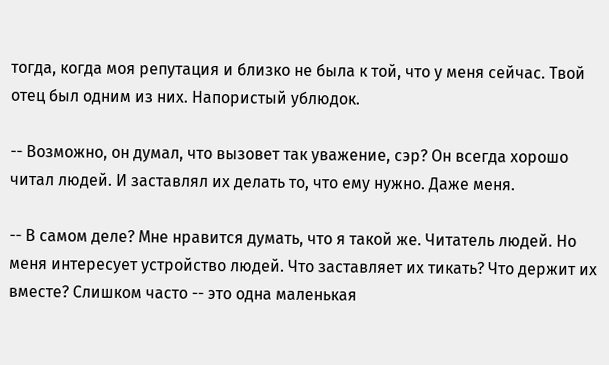тогда, когда моя репутация и близко не была к той, что у меня сейчас. Твой отец был одним из них. Напористый ублюдок.

-- Возможно, он думал, что вызовет так уважение, сэр? Он всегда хорошо читал людей. И заставлял их делать то, что ему нужно. Даже меня.

-- В самом деле? Мне нравится думать, что я такой же. Читатель людей. Но меня интересует устройство людей. Что заставляет их тикать? Что держит их вместе? Слишком часто -- это одна маленькая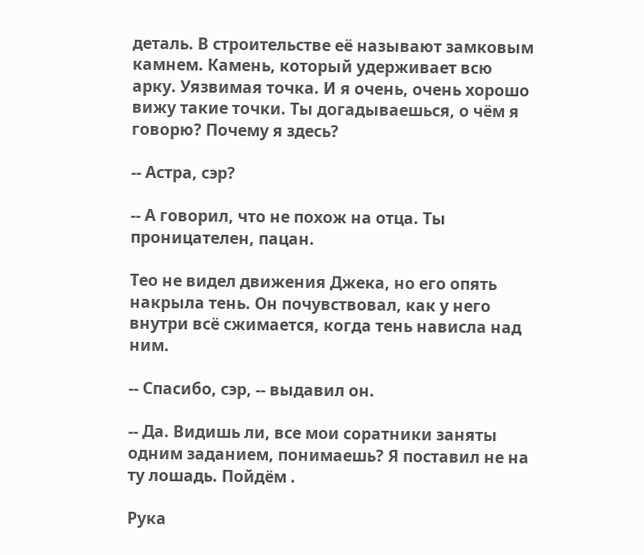деталь. В строительстве её называют замковым камнем. Камень, который удерживает всю арку. Уязвимая точка. И я очень, очень хорошо вижу такие точки. Ты догадываешься, о чём я говорю? Почему я здесь?

-- Астра, сэр?

-- А говорил, что не похож на отца. Ты проницателен, пацан.

Тео не видел движения Джека, но его опять накрыла тень. Он почувствовал, как у него внутри всё сжимается, когда тень нависла над ним.

-- Спасибо, сэр, -- выдавил он.

-- Да. Видишь ли, все мои соратники заняты одним заданием, понимаешь? Я поставил не на ту лошадь. Пойдём .

Рука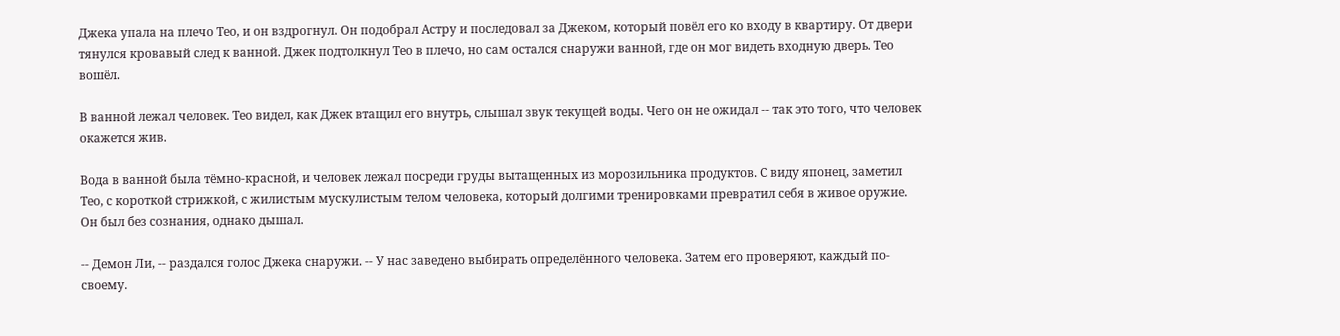Джека упала на плечо Тео, и он вздрогнул. Он подобрал Астру и последовал за Джеком, который повёл его ко входу в квартиру. От двери тянулся кровавый след к ванной. Джек подтолкнул Тео в плечо, но сам остался снаружи ванной, где он мог видеть входную дверь. Тео вошёл.

В ванной лежал человек. Тео видел, как Джек втащил его внутрь, слышал звук текущей воды. Чего он не ожидал -- так это того, что человек окажется жив.

Вода в ванной была тёмно-красной, и человек лежал посреди груды вытащенных из морозильника продуктов. С виду японец, заметил Тео, с короткой стрижкой, с жилистым мускулистым телом человека, который долгими тренировками превратил себя в живое оружие. Он был без сознания, однако дышал.

-- Демон Ли, -- раздался голос Джека снаружи. -- У нас заведено выбирать определённого человека. Затем его проверяют, каждый по-своему.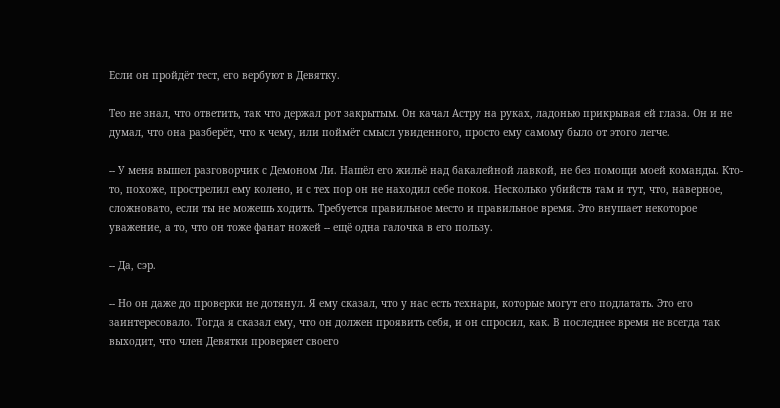Если он пройдёт тест, его вербуют в Девятку.

Тео не знал, что ответить, так что держал рот закрытым. Он качал Астру на руках, ладонью прикрывая ей глаза. Он и не думал, что она разберёт, что к чему, или поймёт смысл увиденного, просто ему самому было от этого легче.

-- У меня вышел разговорчик с Демоном Ли. Нашёл его жильё над бакалейной лавкой, не без помощи моей команды. Кто-то, похоже, прострелил ему колено, и с тех пор он не находил себе покоя. Несколько убийств там и тут, что, наверное, сложновато, если ты не можешь ходить. Требуется правильное место и правильное время. Это внушает некоторое уважение, а то, что он тоже фанат ножей -- ещё одна галочка в его пользу.

-- Да, сэр.

-- Но он даже до проверки не дотянул. Я ему сказал, что у нас есть технари, которые могут его подлатать. Это его заинтересовало. Тогда я сказал ему, что он должен проявить себя, и он спросил, как. В последнее время не всегда так выходит, что член Девятки проверяет своего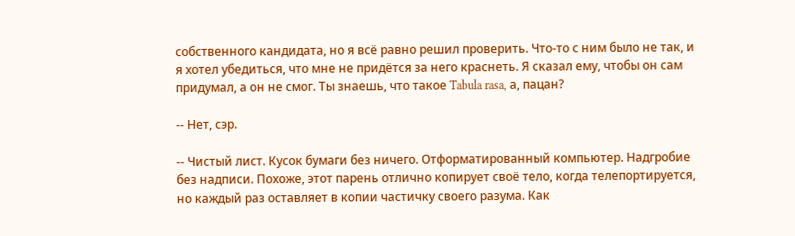собственного кандидата, но я всё равно решил проверить. Что-то с ним было не так, и я хотел убедиться, что мне не придётся за него краснеть. Я сказал ему, чтобы он сам придумал, а он не смог. Ты знаешь, что такое Tabula rasa, а, пацан?

-- Нет, сэр.

-- Чистый лист. Кусок бумаги без ничего. Отформатированный компьютер. Надгробие без надписи. Похоже, этот парень отлично копирует своё тело, когда телепортируется, но каждый раз оставляет в копии частичку своего разума. Как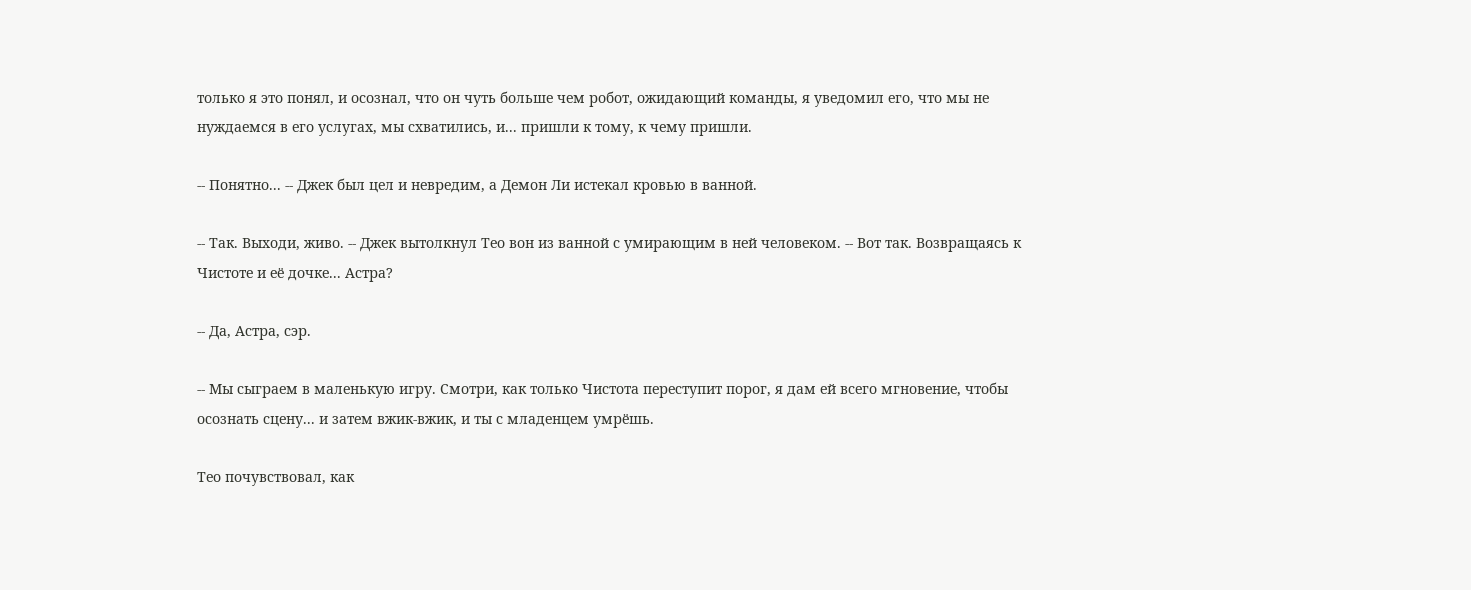только я это понял, и осознал, что он чуть больше чем робот, ожидающий команды, я уведомил его, что мы не нуждаемся в его услугах, мы схватились, и... пришли к тому, к чему пришли.

-- Понятно... -- Джек был цел и невредим, а Демон Ли истекал кровью в ванной.

-- Так. Выходи, живо. -- Джек вытолкнул Тео вон из ванной с умирающим в ней человеком. -- Вот так. Возвращаясь к Чистоте и её дочке... Астра?

-- Да, Астра, сэр.

-- Мы сыграем в маленькую игру. Смотри, как только Чистота переступит порог, я дам ей всего мгновение, чтобы осознать сцену... и затем вжик-вжик, и ты с младенцем умрёшь.

Тео почувствовал, как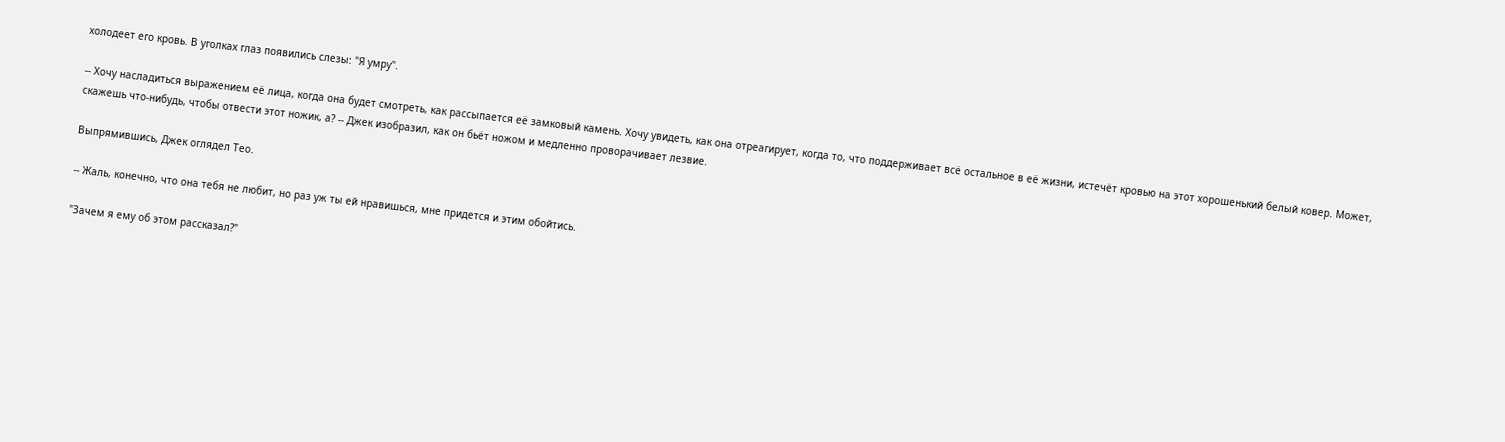холодеет его кровь. В уголках глаз появились слезы: "Я умру".

-- Хочу насладиться выражением её лица, когда она будет смотреть, как рассыпается её замковый камень. Хочу увидеть, как она отреагирует, когда то, что поддерживает всё остальное в её жизни, истечёт кровью на этот хорошенький белый ковер. Может, скажешь что-нибудь, чтобы отвести этот ножик, а? -- Джек изобразил, как он бьёт ножом и медленно проворачивает лезвие.

Выпрямившись, Джек оглядел Тео.

-- Жаль, конечно, что она тебя не любит, но раз уж ты ей нравишься, мне придется и этим обойтись.

"Зачем я ему об этом рассказал?"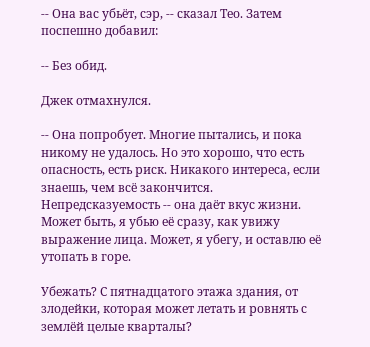-- Она вас убьёт, сэр, -- сказал Тео. Затем поспешно добавил:

-- Без обид.

Джек отмахнулся.

-- Она попробует. Многие пытались, и пока никому не удалось. Но это хорошо, что есть опасность, есть риск. Никакого интереса, если знаешь, чем всё закончится. Непредсказуемость -- она даёт вкус жизни. Может быть, я убью её сразу, как увижу выражение лица. Может, я убегу, и оставлю её утопать в горе.

Убежать? С пятнадцатого этажа здания, от злодейки, которая может летать и ровнять с землёй целые кварталы?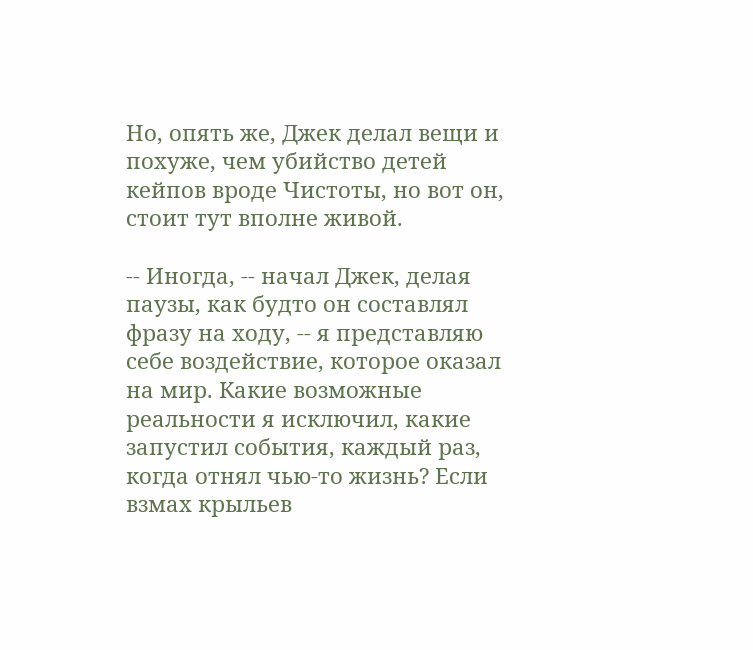Но, опять же, Джек делал вещи и похуже, чем убийство детей кейпов вроде Чистоты, но вот он, стоит тут вполне живой.

-- Иногда, -- начал Джек, делая паузы, как будто он составлял фразу на ходу, -- я представляю себе воздействие, которое оказал на мир. Какие возможные реальности я исключил, какие запустил события, каждый раз, когда отнял чью-то жизнь? Если взмах крыльев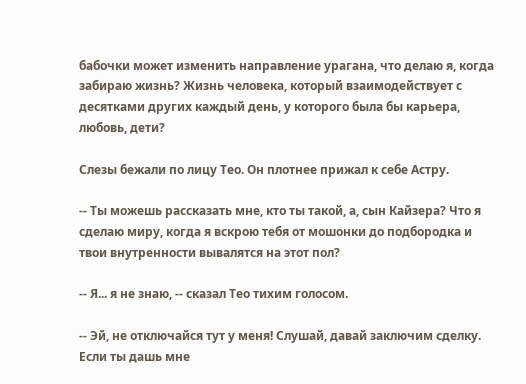бабочки может изменить направление урагана, что делаю я, когда забираю жизнь? Жизнь человека, который взаимодействует с десятками других каждый день, у которого была бы карьера, любовь, дети?

Слезы бежали по лицу Тео. Он плотнее прижал к себе Астру.

-- Ты можешь рассказать мне, кто ты такой, а, сын Кайзера? Что я сделаю миру, когда я вскрою тебя от мошонки до подбородка и твои внутренности вывалятся на этот пол?

-- Я... я не знаю, -- сказал Тео тихим голосом.

-- Эй, не отключайся тут у меня! Слушай, давай заключим сделку. Если ты дашь мне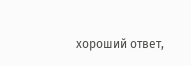хороший ответ,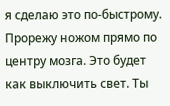я сделаю это по-быстрому. Прорежу ножом прямо по центру мозга. Это будет как выключить свет. Ты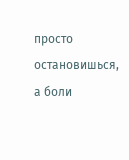просто остановишься, а боли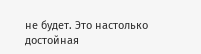не будет. Это настолько достойная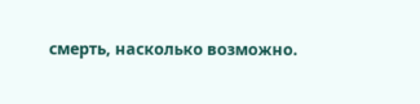смерть, насколько возможно.